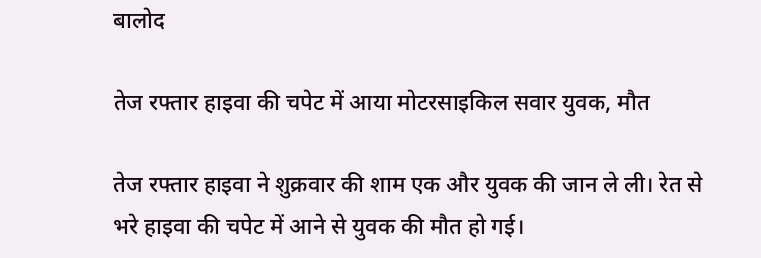बालोद

तेज रफ्तार हाइवा की चपेट में आया मोटरसाइकिल सवार युवक, मौत

तेज रफ्तार हाइवा ने शुक्रवार की शाम एक और युवक की जान ले ली। रेत से भरे हाइवा की चपेट में आने से युवक की मौत हो गई।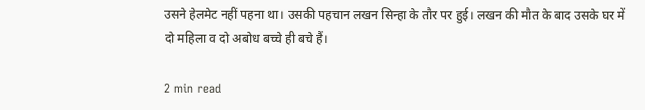उसने हेलमेट नहीं पहना था। उसकी पहचान लखन सिन्हा के तौर पर हुई। लखन की मौत के बाद उसके घर में दो महिला व दो अबोध बच्चे ही बचे हैं।

2 min read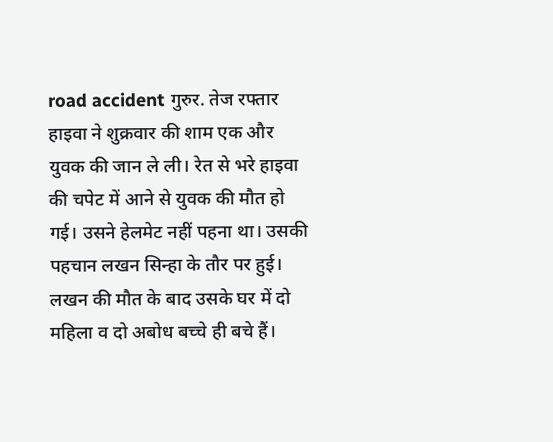road accident गुरुर. तेज रफ्तार हाइवा ने शुक्रवार की शाम एक और युवक की जान ले ली। रेत से भरे हाइवा की चपेट में आने से युवक की मौत हो गई। उसने हेलमेट नहीं पहना था। उसकी पहचान लखन सिन्हा के तौर पर हुई। लखन की मौत के बाद उसके घर में दो महिला व दो अबोध बच्चे ही बचे हैं।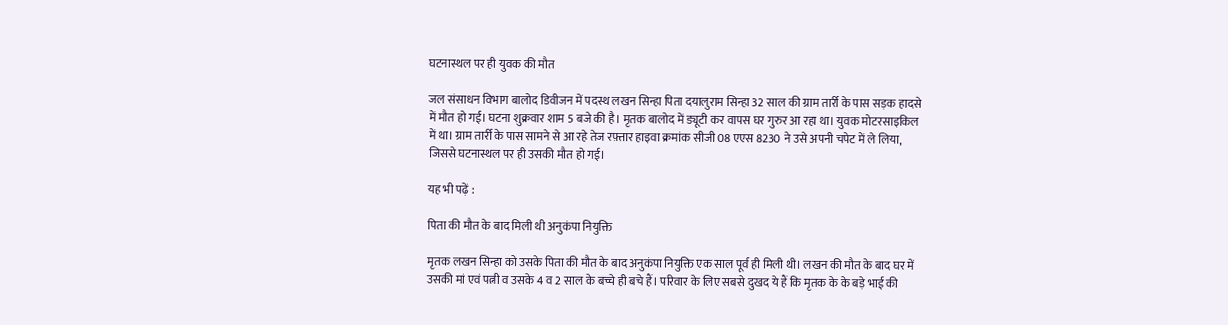घटनास्थल पर ही युवक की मौत

जल संसाधन विभाग बालोद डिवीजन में पदस्थ लखन सिन्हा पिता दयालुराम सिन्हा 32 साल की ग्राम तार्री के पास सड़क हादसे में मौत हो गई। घटना शुक्रवार शाम 5 बजे की है। मृतक बालोद में ड्यूटी कर वापस घर गुरुर आ रहा था। युवक मोटरसाइकिल में था। ग्राम तार्री के पास सामने से आ रहे तेज रफ़्तार हाइवा क्रमांक सीजी 08 एएस 8230 ने उसे अपनी चपेट में ले लिया, जिससे घटनास्थल पर ही उसकी मौत हो गई।

यह भी पढ़ें :

पिता की मौत के बाद मिली थी अनुकंपा नियुक्ति

मृतक लखन सिन्हा को उसके पिता की मौत के बाद अनुकंपा नियुक्ति एक साल पूर्व ही मिली थी। लखन की मौत के बाद घर में उसकी मां एवं पत्नी व उसके 4 व 2 साल के बच्चे ही बचे हैं। परिवार के लिए सबसे दुखद ये हैं कि मृतक के के बड़े भाई की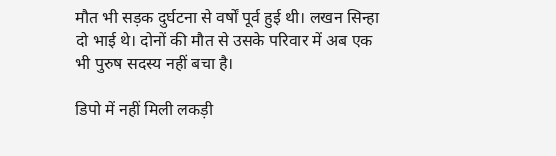मौत भी सड़क दुर्घटना से वर्षों पूर्व हुई थी। लखन सिन्हा दो भाई थे। दोनों की मौत से उसके परिवार में अब एक भी पुरुष सदस्य नहीं बचा है।

डिपो में नहीं मिली लकड़ी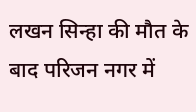लखन सिन्हा की मौत के बाद परिजन नगर में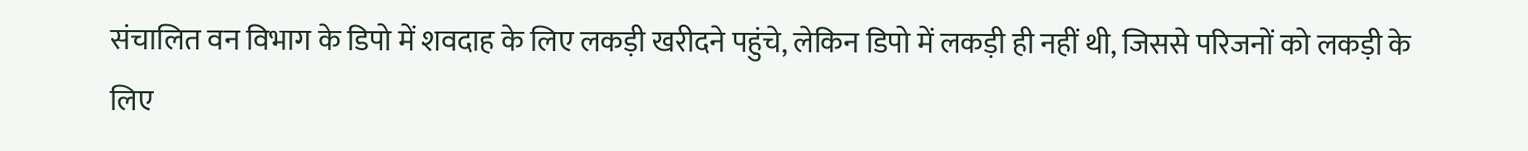संचालित वन विभाग के डिपो में शवदाह के लिए लकड़ी खरीदने पहुंचे, लेकिन डिपो में लकड़ी ही नहीं थी, जिससे परिजनों को लकड़ी के लिए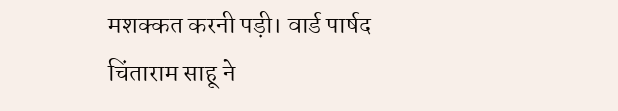मशक्कत करनी पड़ी। वार्ड पार्षद चिंताराम साहू ने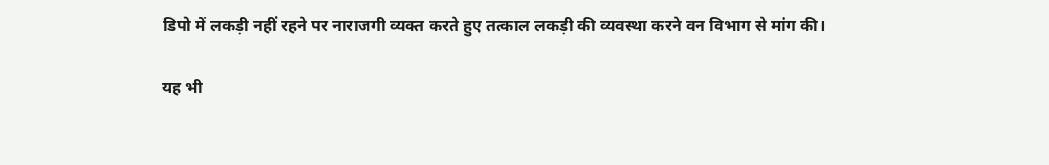डिपो में लकड़ी नहीं रहने पर नाराजगी व्यक्त करते हुए तत्काल लकड़ी की व्यवस्था करने वन विभाग से मांग की।

यह भी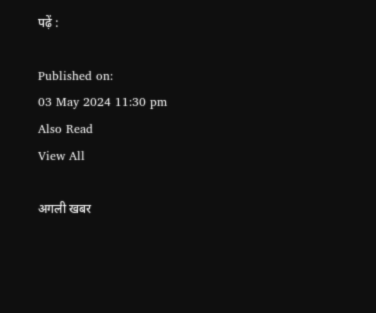पढ़ें :

Published on:
03 May 2024 11:30 pm
Also Read
View All

अगली खबर